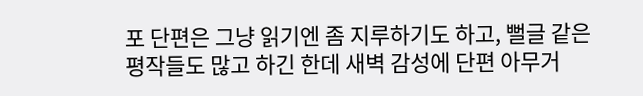포 단편은 그냥 읽기엔 좀 지루하기도 하고, 뻘글 같은 평작들도 많고 하긴 한데 새벽 감성에 단편 아무거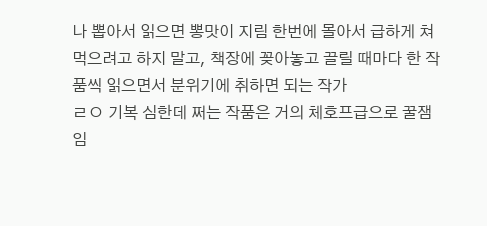나 뽑아서 읽으면 뽕맛이 지림 한번에 몰아서 급하게 쳐먹으려고 하지 말고, 책장에 꽂아놓고 끌릴 때마다 한 작품씩 읽으면서 분위기에 취하면 되는 작가
ㄹㅇ 기복 심한데 쩌는 작품은 거의 체호프급으로 꿀잼임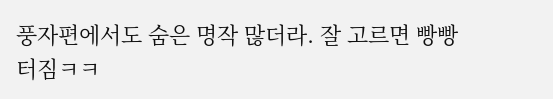풍자편에서도 숨은 명작 많더라. 잘 고르면 빵빵 터짐ㅋㅋ